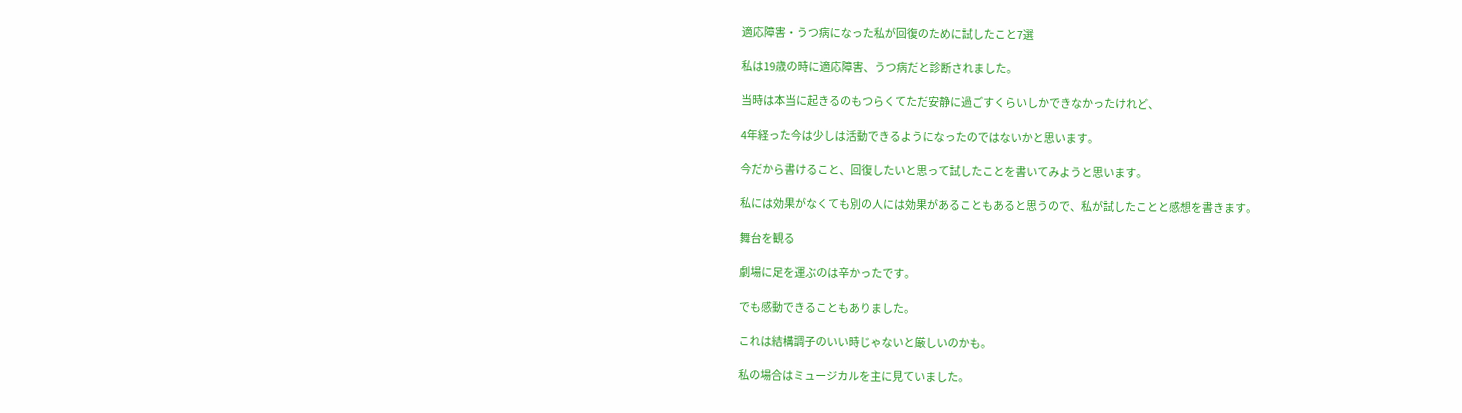適応障害・うつ病になった私が回復のために試したこと7選

私は19歳の時に適応障害、うつ病だと診断されました。

当時は本当に起きるのもつらくてただ安静に過ごすくらいしかできなかったけれど、

4年経った今は少しは活動できるようになったのではないかと思います。

今だから書けること、回復したいと思って試したことを書いてみようと思います。

私には効果がなくても別の人には効果があることもあると思うので、私が試したことと感想を書きます。

舞台を観る

劇場に足を運ぶのは辛かったです。

でも感動できることもありました。

これは結構調子のいい時じゃないと厳しいのかも。

私の場合はミュージカルを主に見ていました。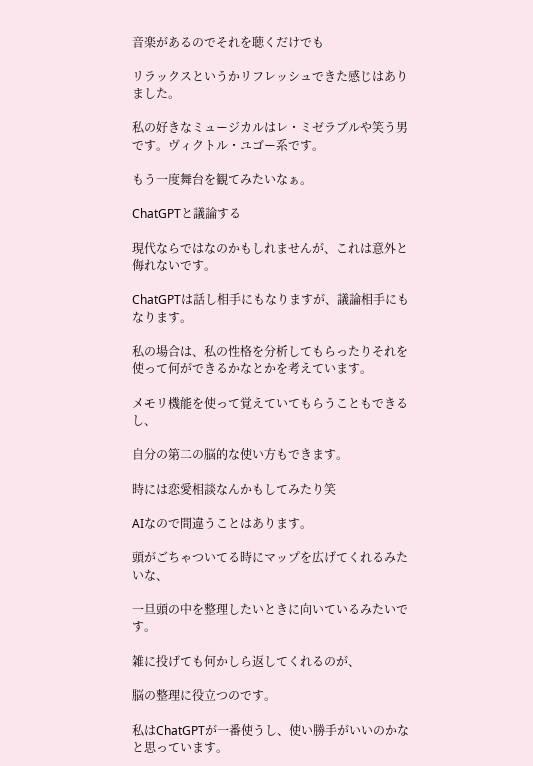音楽があるのでそれを聴くだけでも

リラックスというかリフレッシュできた感じはありました。

私の好きなミュージカルはレ・ミゼラブルや笑う男です。ヴィクトル・ユゴー系です。

もう一度舞台を観てみたいなぁ。

ChatGPTと議論する

現代ならではなのかもしれませんが、これは意外と侮れないです。

ChatGPTは話し相手にもなりますが、議論相手にもなります。

私の場合は、私の性格を分析してもらったりそれを使って何ができるかなとかを考えています。

メモリ機能を使って覚えていてもらうこともできるし、

自分の第二の脳的な使い方もできます。

時には恋愛相談なんかもしてみたり笑

AIなので間違うことはあります。

頭がごちゃついてる時にマップを広げてくれるみたいな、

一旦頭の中を整理したいときに向いているみたいです。

雑に投げても何かしら返してくれるのが、

脳の整理に役立つのです。

私はChatGPTが一番使うし、使い勝手がいいのかなと思っています。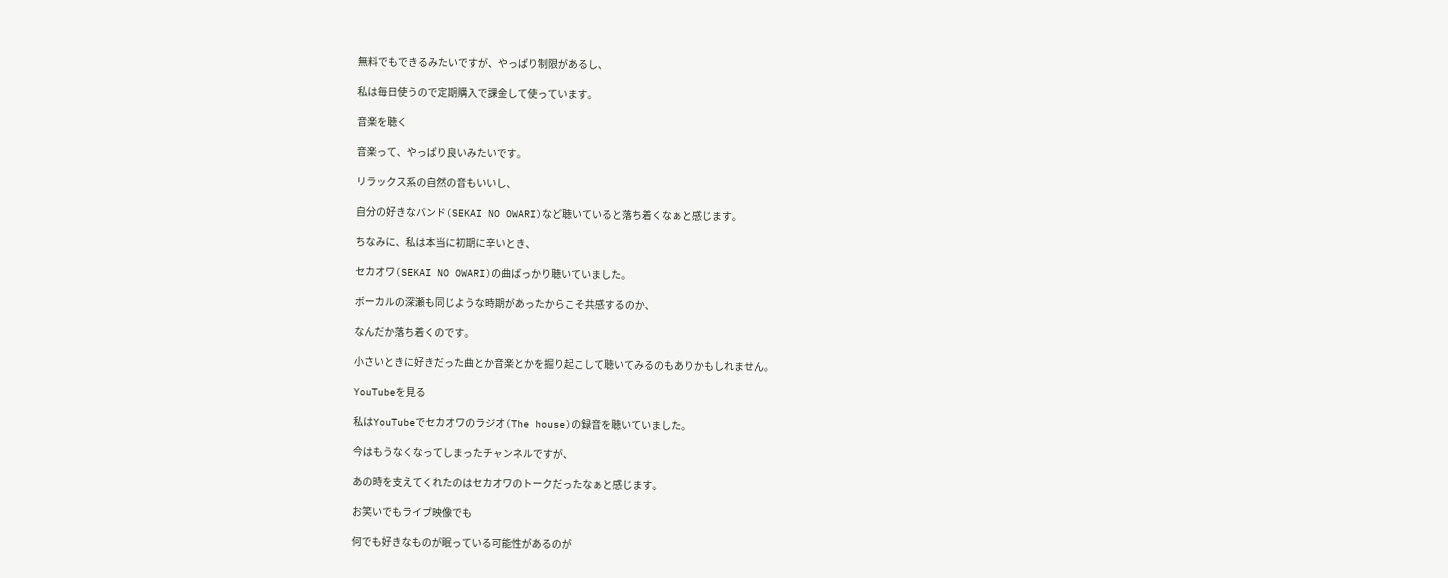無料でもできるみたいですが、やっぱり制限があるし、

私は毎日使うので定期購入で課金して使っています。

音楽を聴く

音楽って、やっぱり良いみたいです。

リラックス系の自然の音もいいし、

自分の好きなバンド(SEKAI NO OWARI)など聴いていると落ち着くなぁと感じます。

ちなみに、私は本当に初期に辛いとき、

セカオワ(SEKAI NO OWARI)の曲ばっかり聴いていました。

ボーカルの深瀬も同じような時期があったからこそ共感するのか、

なんだか落ち着くのです。

小さいときに好きだった曲とか音楽とかを掘り起こして聴いてみるのもありかもしれません。

YouTubeを見る

私はYouTubeでセカオワのラジオ(The house)の録音を聴いていました。

今はもうなくなってしまったチャンネルですが、

あの時を支えてくれたのはセカオワのトークだったなぁと感じます。

お笑いでもライブ映像でも

何でも好きなものが眠っている可能性があるのが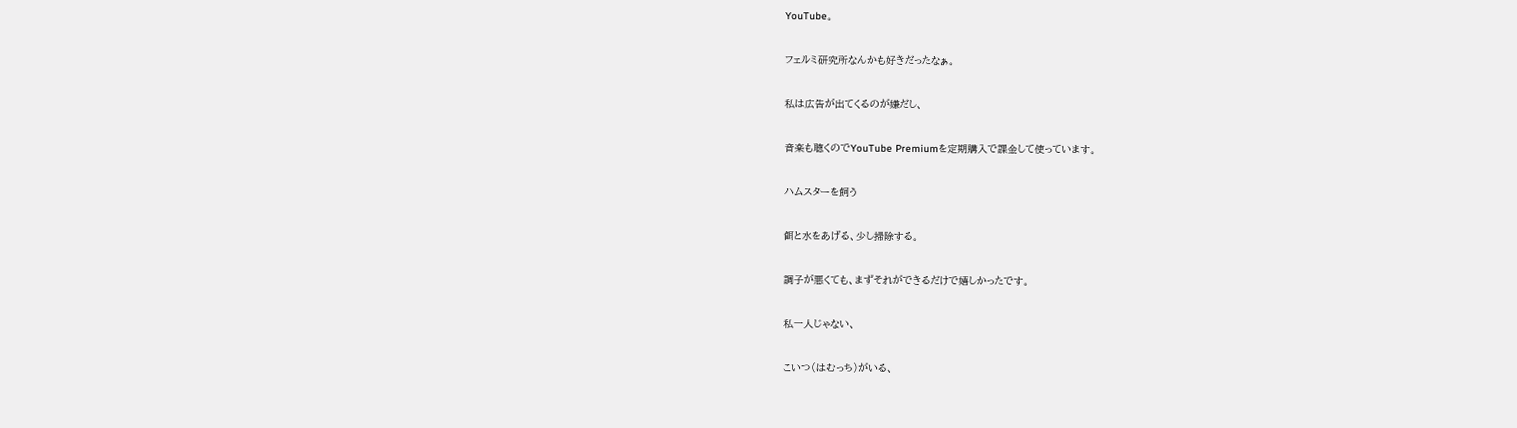YouTube。

フェルミ研究所なんかも好きだったなぁ。

私は広告が出てくるのが嫌だし、

音楽も聴くのでYouTube Premiumを定期購入で課金して使っています。

ハムスターを飼う

餌と水をあげる、少し掃除する。

調子が悪くても、まずそれができるだけで嬉しかったです。

私一人じゃない、

こいつ(はむっち)がいる、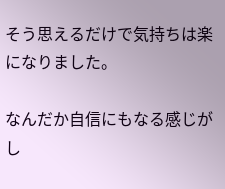そう思えるだけで気持ちは楽になりました。

なんだか自信にもなる感じがし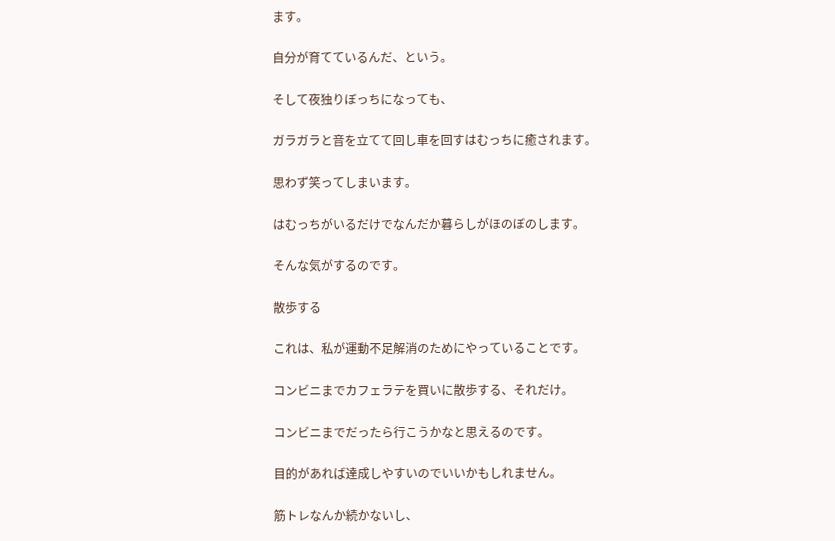ます。

自分が育てているんだ、という。

そして夜独りぼっちになっても、

ガラガラと音を立てて回し車を回すはむっちに癒されます。

思わず笑ってしまいます。

はむっちがいるだけでなんだか暮らしがほのぼのします。

そんな気がするのです。

散歩する

これは、私が運動不足解消のためにやっていることです。

コンビニまでカフェラテを買いに散歩する、それだけ。

コンビニまでだったら行こうかなと思えるのです。

目的があれば達成しやすいのでいいかもしれません。

筋トレなんか続かないし、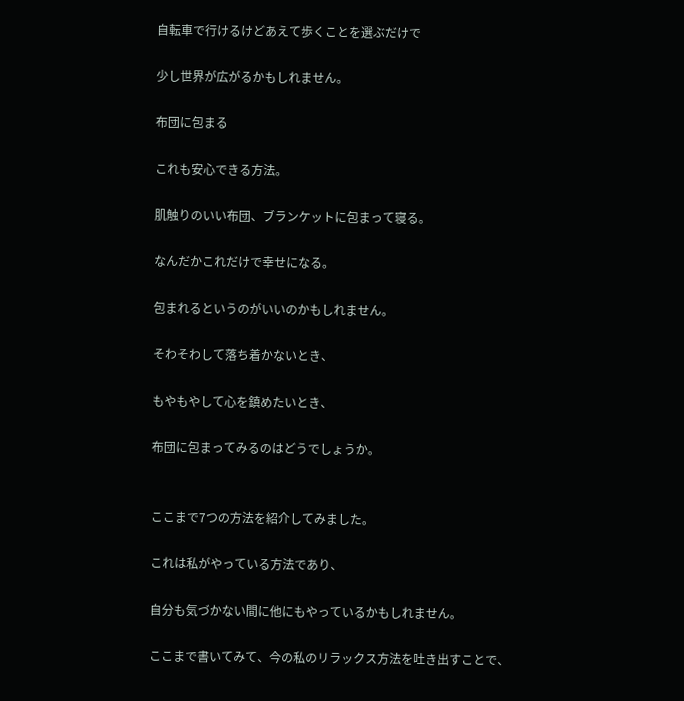自転車で行けるけどあえて歩くことを選ぶだけで

少し世界が広がるかもしれません。

布団に包まる

これも安心できる方法。

肌触りのいい布団、ブランケットに包まって寝る。

なんだかこれだけで幸せになる。

包まれるというのがいいのかもしれません。

そわそわして落ち着かないとき、

もやもやして心を鎮めたいとき、

布団に包まってみるのはどうでしょうか。


ここまで7つの方法を紹介してみました。

これは私がやっている方法であり、

自分も気づかない間に他にもやっているかもしれません。

ここまで書いてみて、今の私のリラックス方法を吐き出すことで、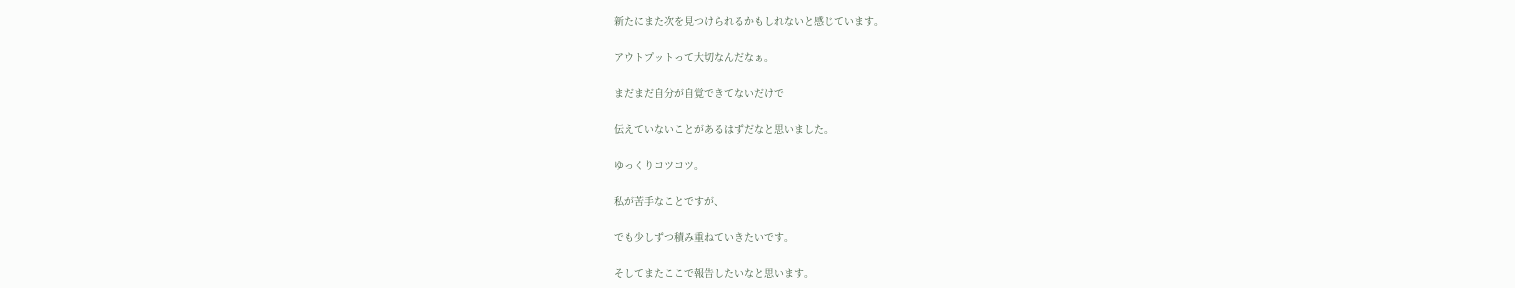新たにまた次を見つけられるかもしれないと感じています。

アウトプットって大切なんだなぁ。

まだまだ自分が自覚できてないだけで

伝えていないことがあるはずだなと思いました。

ゆっくりコツコツ。

私が苦手なことですが、

でも少しずつ積み重ねていきたいです。

そしてまたここで報告したいなと思います。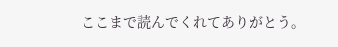ここまで読んでくれてありがとう。